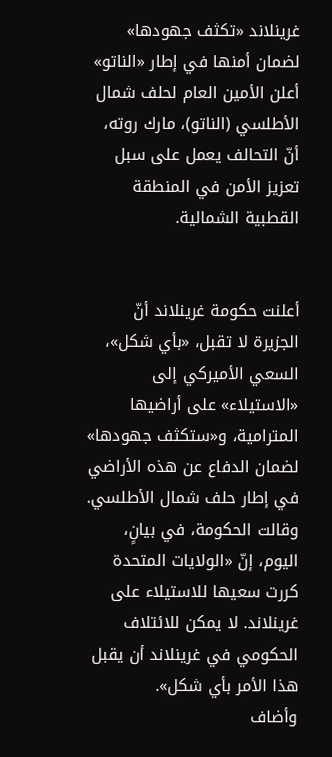غرينلاند «تكثف جهودها» لضمان أمنها في إطار «الناتو»
أعلن الأمين العام لحلف شمال الأطلسي (الناتو)، مارك روته، أنّ التحالف يعمل على سبل تعزيز الأمن في المنطقة القطبية الشمالية.


أعلنت حكومة غرينلاند أنّ الجزيرة لا تقبل، «بأي شكل»، السعي الأميركي إلى «الاستيلاء» على أراضيها المترامية، و«ستكثف جهودها» لضمان الدفاع عن هذه الأراضي في إطار حلف شمال الأطلسي.
وقالت الحكومة، في بيانٍ، اليوم، إنّ «الولايات المتحدة كررت سعيها للاستيلاء على غرينلاند. لا يمكن للائتلاف الحكومي في غرينلاند أن يقبل هذا الأمر بأي شكل».
وأضاف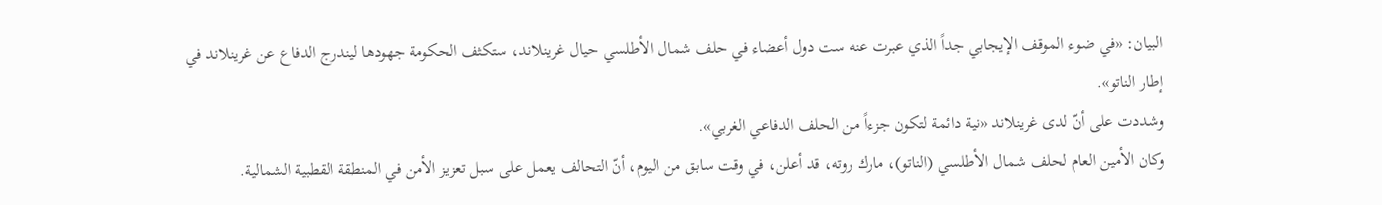البيان: «في ضوء الموقف الإيجابي جداً الذي عبرت عنه ست دول أعضاء في حلف شمال الأطلسي حيال غرينلاند، ستكثف الحكومة جهودها ليندرج الدفاع عن غرينلاند في إطار الناتو».
وشددت على أنّ لدى غرينلاند «نية دائمة لتكون جزءاً من الحلف الدفاعي الغربي».
وكان الأمين العام لحلف شمال الأطلسي (الناتو)، مارك روته، قد أعلن، في وقت سابق من اليوم، أنّ التحالف يعمل على سبل تعزيز الأمن في المنطقة القطبية الشمالية.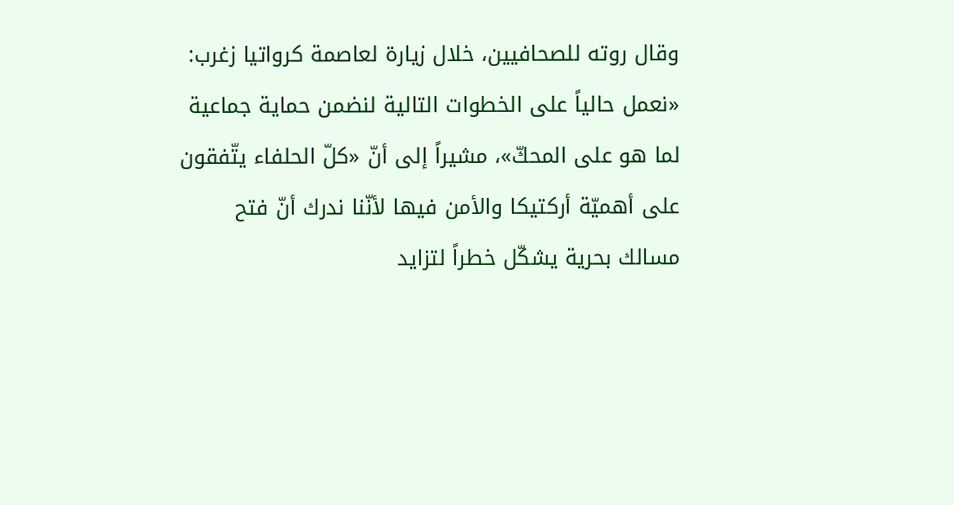وقال روته للصحافيين، خلال زيارة لعاصمة كرواتيا زغرب: «نعمل حالياً على الخطوات التالية لنضمن حماية جماعية لما هو على المحكّ»، مشيراً إلى أنّ «كلّ الحلفاء يتّفقون على أهميّة أركتيكا والأمن فيها لأنّنا ندرك أنّ فتح مسالك بحرية يشكّل خطراً لتزايد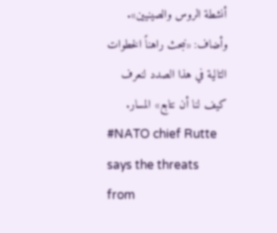أنشطة الروس والصينيين».
وأضاف: «نبحث راهناً الخطوات التالية في هذا الصدد لنعرف كيف لنا أن نتابع» المسار.
#NATO chief Rutte says the threats from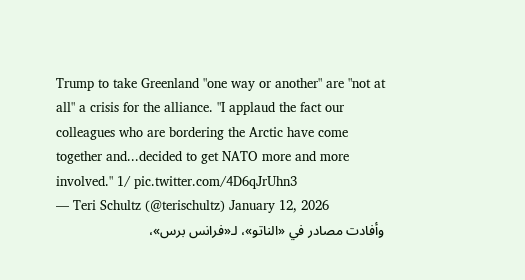Trump to take Greenland "one way or another" are "not at all" a crisis for the alliance. "I applaud the fact our colleagues who are bordering the Arctic have come together and...decided to get NATO more and more involved." 1/ pic.twitter.com/4D6qJrUhn3
— Teri Schultz (@terischultz) January 12, 2026
وأفادت مصادر في «الناتو»، لـ«فرانس برس»،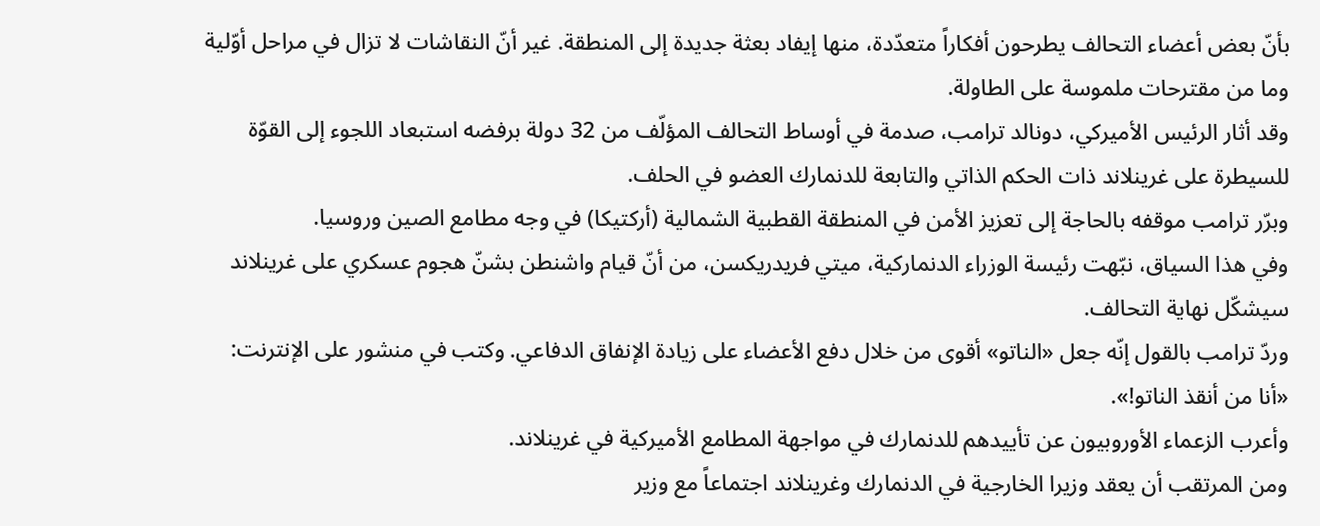بأنّ بعض أعضاء التحالف يطرحون أفكاراً متعدّدة، منها إيفاد بعثة جديدة إلى المنطقة. غير أنّ النقاشات لا تزال في مراحل أوّلية وما من مقترحات ملموسة على الطاولة.
وقد أثار الرئيس الأميركي، دونالد ترامب، صدمة في أوساط التحالف المؤلّف من 32 دولة برفضه استبعاد اللجوء إلى القوّة للسيطرة على غرينلاند ذات الحكم الذاتي والتابعة للدنمارك العضو في الحلف.
وبرّر ترامب موقفه بالحاجة إلى تعزيز الأمن في المنطقة القطبية الشمالية (أركتيكا) في وجه مطامع الصين وروسيا.
وفي هذا السياق، نبّهت رئيسة الوزراء الدنماركية، ميتي فريدريكسن، من أنّ قيام واشنطن بشنّ هجوم عسكري على غرينلاند سيشكّل نهاية التحالف.
وردّ ترامب بالقول إنّه جعل «الناتو» أقوى من خلال دفع الأعضاء على زيادة الإنفاق الدفاعي. وكتب في منشور على الإنترنت: «أنا من أنقذ الناتو!».
وأعرب الزعماء الأوروبيون عن تأييدهم للدنمارك في مواجهة المطامع الأميركية في غرينلاند.
ومن المرتقب أن يعقد وزيرا الخارجية في الدنمارك وغرينلاند اجتماعاً مع وزير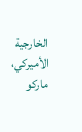الخارجية الأميركي، ماركو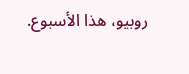روبيو، هذا الأسبوع.